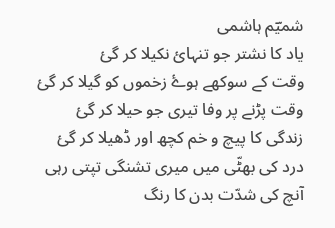شمیؔم ہاشمی
یاد کا نشتر جو تنہائ نکیلا کر گئ
وقت کے سوکھے ہوۓ زخموں کو گیلا کر گئ
وقت پڑنے پر وفا تیری جو حیلا کر گئ
زندگی کا پیچ و خم کچھ اور ڈھیلا کر گئ
درد کی بھٹّی میں میری تشنگی تپتی رہی
آنچ کی شدّت بدن کا رنگ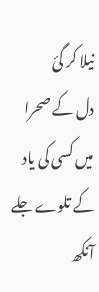نیلا کر گئ
دل کے صحرا میں کسی کی یاد کے تلوے جلے
آنکھ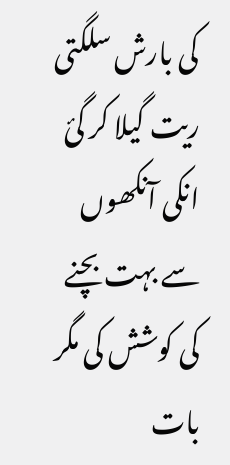کی بارش سلگتی ریت گیلا کر گئ
انکی آنکھوں سے بہت بچنے کی کوشش کی مگر
بات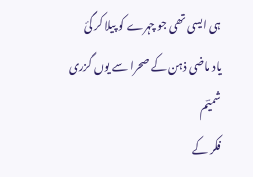ہی ایسی تھی جو چہرے کو پیلا کر گئ
یاد ماضی ذہن کے صحرا سے یوں گزری شمیؔم
فکر کے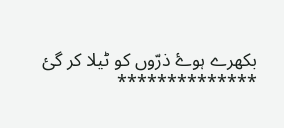بکھرے ہوۓ ذرّوں کو ٹیلا کر گئ
**************